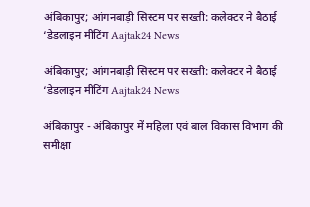अंबिकापुर; आंगनबाड़ी सिस्टम पर सख्ती: कलेक्टर ने बैठाई ‘डेडलाइन मीटिंग Aajtak24 News

अंबिकापुर; आंगनबाड़ी सिस्टम पर सख्ती: कलेक्टर ने बैठाई ‘डेडलाइन मीटिंग Aajtak24 News

अंबिकापुर - अंबिकापुर में महिला एवं बाल विकास विभाग की समीक्षा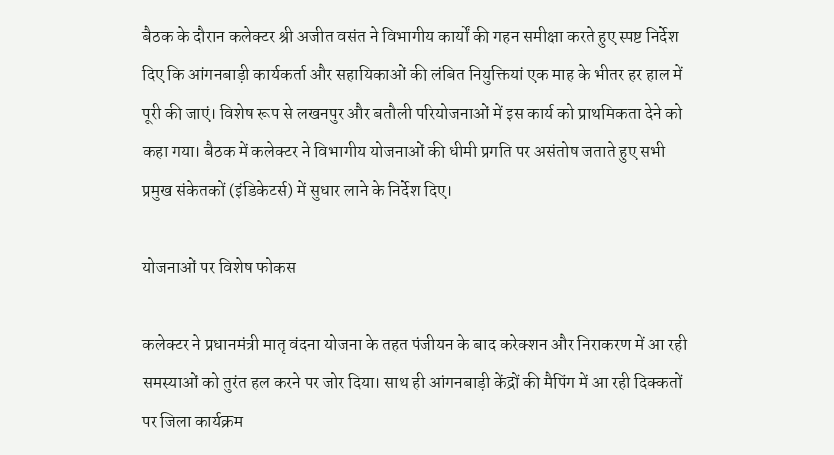बैठक के दौरान कलेक्टर श्री अजीत वसंत ने विभागीय कार्यों की गहन समीक्षा करते हुए स्पष्ट निर्देश दिए कि आंगनबाड़ी कार्यकर्ता और सहायिकाओं की लंबित नियुक्तियां एक माह के भीतर हर हाल में पूरी की जाएं। विशेष रूप से लखनपुर और बतौली परियोजनाओं में इस कार्य को प्राथमिकता देने को कहा गया। बैठक में कलेक्टर ने विभागीय योजनाओं की धीमी प्रगति पर असंतोष जताते हुए सभी प्रमुख संकेतकों (इंडिकेटर्स) में सुधार लाने के निर्देश दिए।

योजनाओं पर विशेष फोकस

कलेक्टर ने प्रधानमंत्री मातृ वंदना योजना के तहत पंजीयन के बाद करेक्शन और निराकरण में आ रही समस्याओं को तुरंत हल करने पर जोर दिया। साथ ही आंगनबाड़ी केंद्रों की मैपिंग में आ रही दिक्कतों पर जिला कार्यक्रम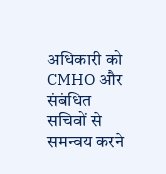अधिकारी को CMHO और संबंधित सचिवों से समन्वय करने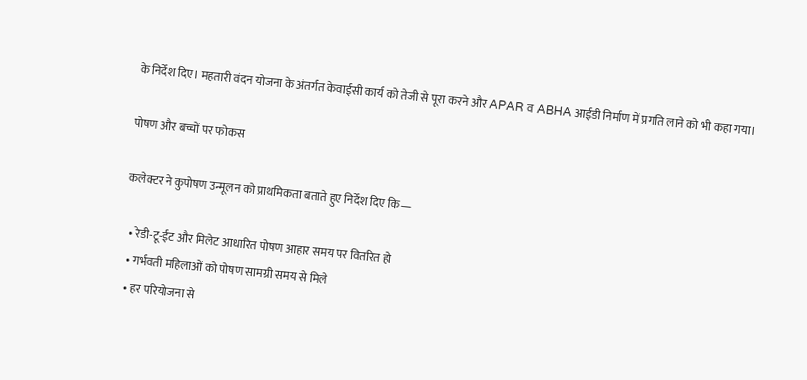के निर्देश दिए। महतारी वंदन योजना के अंतर्गत केवाईसी कार्य को तेजी से पूरा करने और APAR व ABHA आईडी निर्माण में प्रगति लाने को भी कहा गया।

पोषण और बच्चों पर फोकस

कलेक्टर ने कुपोषण उन्मूलन को प्राथमिकता बताते हुए निर्देश दिए कि—

  • रेडी-टू-ईट और मिलेट आधारित पोषण आहार समय पर वितरित हो
  • गर्भवती महिलाओं को पोषण सामग्री समय से मिले
  • हर परियोजना से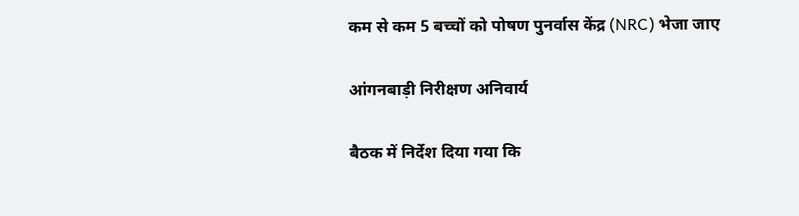कम से कम 5 बच्चों को पोषण पुनर्वास केंद्र (NRC) भेजा जाए

आंगनबाड़ी निरीक्षण अनिवार्य

बैठक में निर्देश दिया गया कि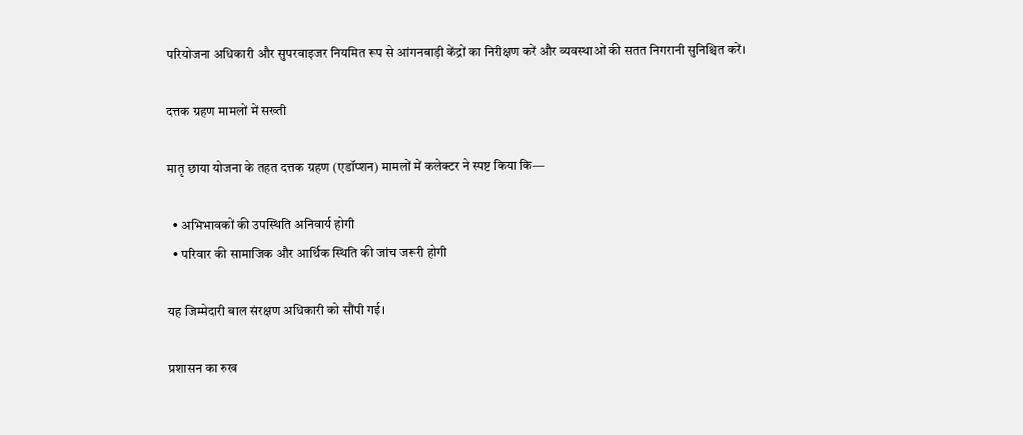परियोजना अधिकारी और सुपरवाइजर नियमित रूप से आंगनबाड़ी केंद्रों का निरीक्षण करें और व्यवस्थाओं की सतत निगरानी सुनिश्चित करें।

दत्तक ग्रहण मामलों में सख्ती

मातृ छाया योजना के तहत दत्तक ग्रहण (एडॉप्शन) मामलों में कलेक्टर ने स्पष्ट किया कि—

  • अभिभावकों की उपस्थिति अनिवार्य होगी
  • परिवार की सामाजिक और आर्थिक स्थिति की जांच जरूरी होगी

यह जिम्मेदारी बाल संरक्षण अधिकारी को सौंपी गई।

प्रशासन का रुख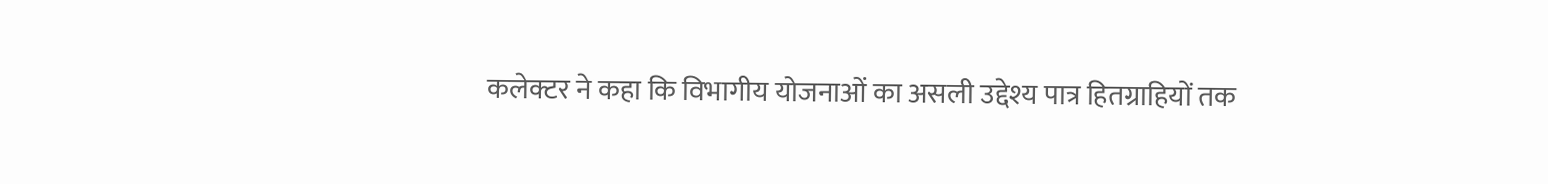कलेक्टर ने कहा कि विभागीय योजनाओं का असली उद्देश्य पात्र हितग्राहियों तक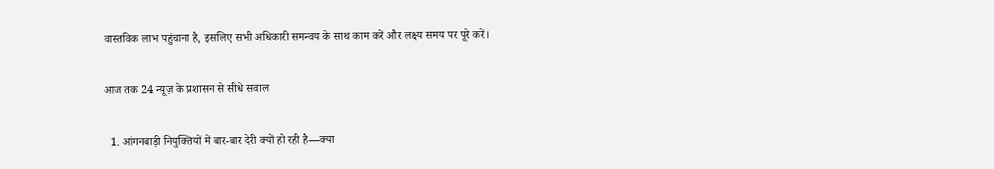वास्तविक लाभ पहुंचाना है, इसलिए सभी अधिकारी समन्वय के साथ काम करें और लक्ष्य समय पर पूरे करें।

आज तक 24 न्यूज़ के प्रशासन से सीधे सवाल

  1. आंगनबाड़ी नियुक्तियों में बार-बार देरी क्यों हो रही है—क्या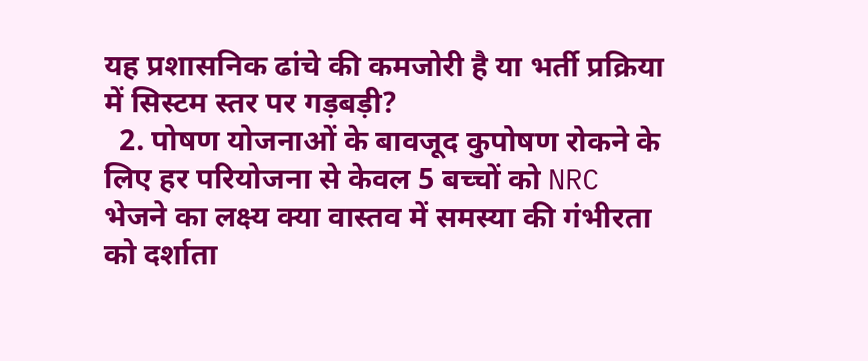यह प्रशासनिक ढांचे की कमजोरी है या भर्ती प्रक्रिया में सिस्टम स्तर पर गड़बड़ी?
  2. पोषण योजनाओं के बावजूद कुपोषण रोकने के लिए हर परियोजना से केवल 5 बच्चों को NRC भेजने का लक्ष्य क्या वास्तव में समस्या की गंभीरता को दर्शाता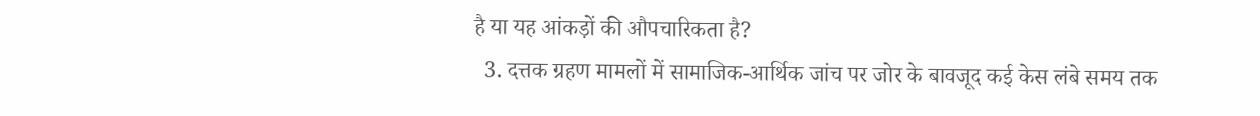है या यह आंकड़ों की औपचारिकता है?
  3. दत्तक ग्रहण मामलों में सामाजिक-आर्थिक जांच पर जोर के बावजूद कई केस लंबे समय तक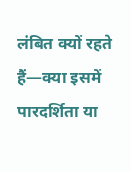लंबित क्यों रहते हैं—क्या इसमें पारदर्शिता या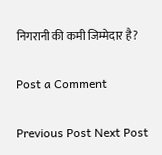निगरानी की कमी जिम्मेदार है?

Post a Comment

Previous Post Next Post